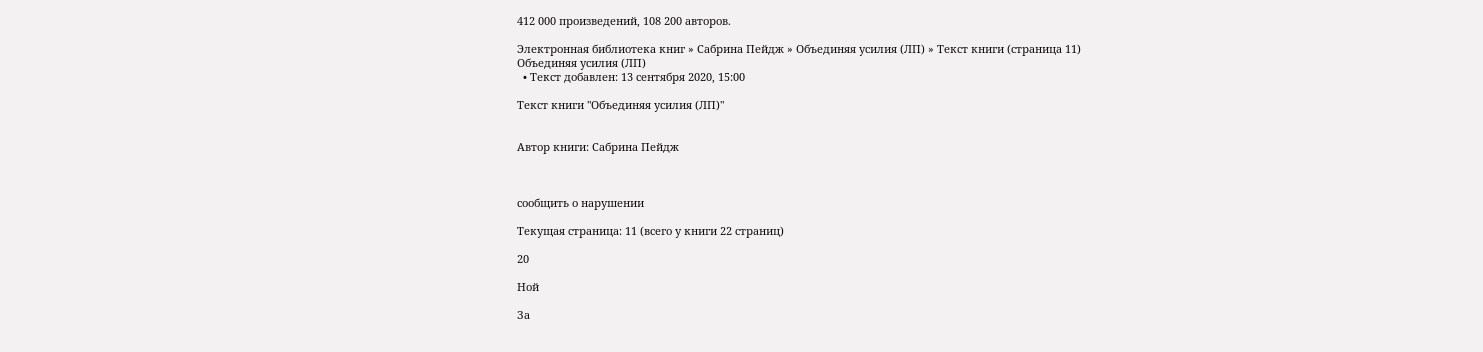412 000 произведений, 108 200 авторов.

Электронная библиотека книг » Сабрина Пейдж » Объединяя усилия (ЛП) » Текст книги (страница 11)
Объединяя усилия (ЛП)
  • Текст добавлен: 13 сентября 2020, 15:00

Текст книги "Объединяя усилия (ЛП)"


Автор книги: Сабрина Пейдж



сообщить о нарушении

Текущая страница: 11 (всего у книги 22 страниц)

20

Ной

За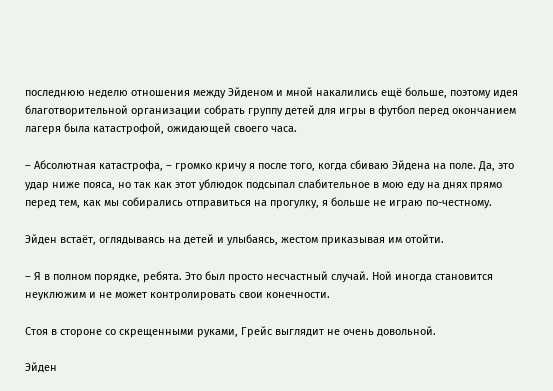последнюю неделю отношения между Эйденом и мной накалились ещё больше, поэтому идея благотворительной организации собрать группу детей для игры в футбол перед окончанием лагеря была катастрофой, ожидающей своего часа.

– Абсолютная катастрофа, – громко кричу я после того, когда сбиваю Эйдена на поле. Да, это удар ниже пояса, но так как этот ублюдок подсыпал слабительное в мою еду на днях прямо перед тем, как мы собирались отправиться на прогулку, я больше не играю по-честному.

Эйден встаёт, оглядываясь на детей и улыбаясь, жестом приказывая им отойти.

– Я в полном порядке, ребята. Это был просто несчастный случай. Ной иногда становится неуклюжим и не может контролировать свои конечности.

Стоя в стороне со скрещенными руками, Грейс выглядит не очень довольной.

Эйден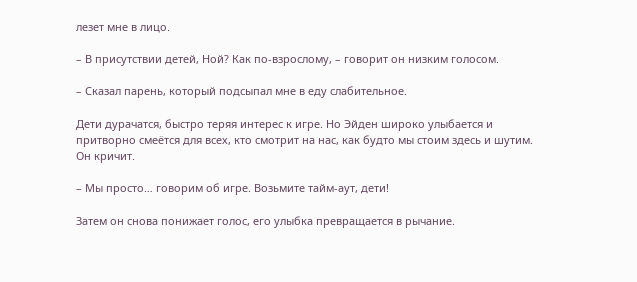лезет мне в лицо.

– В присутствии детей, Ной? Как по-взрослому, – говорит он низким голосом.

– Сказал парень, который подсыпал мне в еду слабительное.

Дети дурачатся, быстро теряя интерес к игре. Но Эйден широко улыбается и притворно смеётся для всех, кто смотрит на нас, как будто мы стоим здесь и шутим. Он кричит.

– Мы просто… говорим об игре. Возьмите тайм-аут, дети!

Затем он снова понижает голос, его улыбка превращается в рычание.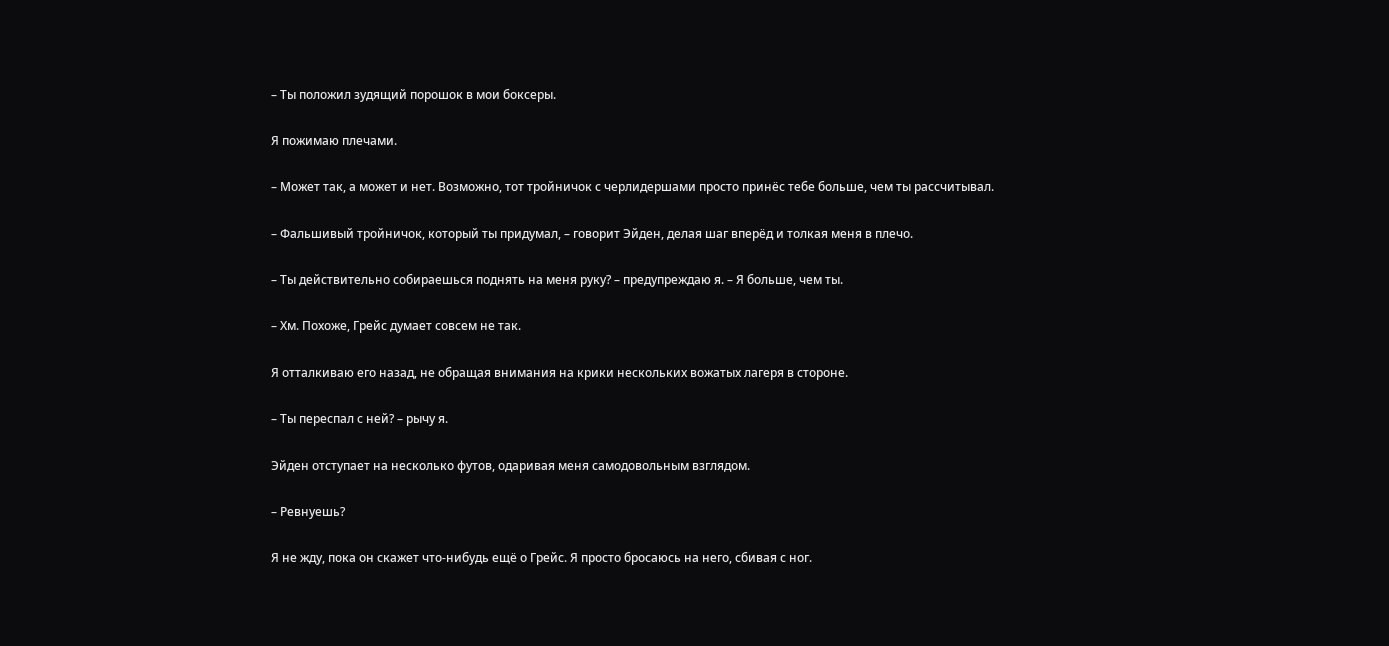– Ты положил зудящий порошок в мои боксеры.

Я пожимаю плечами.

– Может так, а может и нет. Возможно, тот тройничок с черлидершами просто принёс тебе больше, чем ты рассчитывал.

– Фальшивый тройничок, который ты придумал, – говорит Эйден, делая шаг вперёд и толкая меня в плечо.

– Ты действительно собираешься поднять на меня руку? – предупреждаю я. – Я больше, чем ты.

– Хм. Похоже, Грейс думает совсем не так.

Я отталкиваю его назад, не обращая внимания на крики нескольких вожатых лагеря в стороне.

– Ты переспал с ней? – рычу я.

Эйден отступает на несколько футов, одаривая меня самодовольным взглядом.

– Ревнуешь?

Я не жду, пока он скажет что-нибудь ещё о Грейс. Я просто бросаюсь на него, сбивая с ног.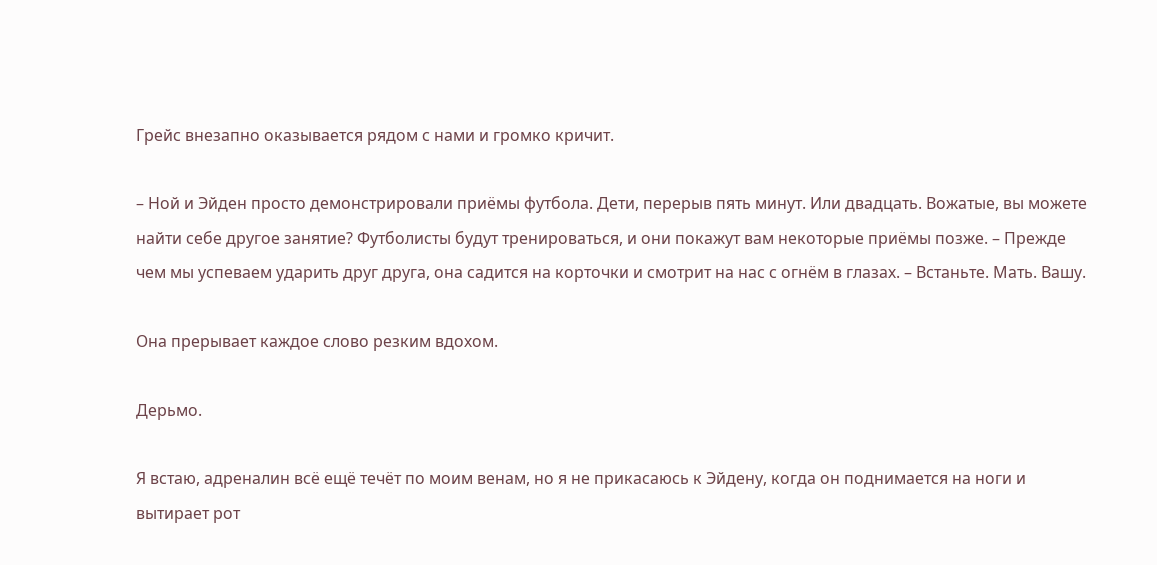Грейс внезапно оказывается рядом с нами и громко кричит.

– Ной и Эйден просто демонстрировали приёмы футбола. Дети, перерыв пять минут. Или двадцать. Вожатые, вы можете найти себе другое занятие? Футболисты будут тренироваться, и они покажут вам некоторые приёмы позже. – Прежде чем мы успеваем ударить друг друга, она садится на корточки и смотрит на нас с огнём в глазах. – Встаньте. Мать. Вашу.

Она прерывает каждое слово резким вдохом.

Дерьмо.

Я встаю, адреналин всё ещё течёт по моим венам, но я не прикасаюсь к Эйдену, когда он поднимается на ноги и вытирает рот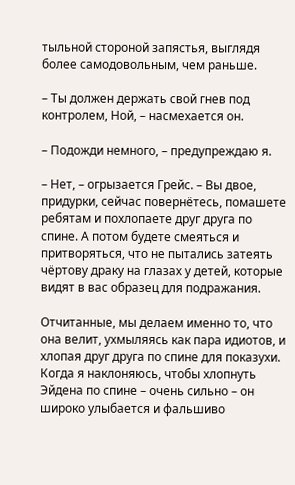тыльной стороной запястья, выглядя более самодовольным, чем раньше.

– Ты должен держать свой гнев под контролем, Ной, – насмехается он.

– Подожди немного, – предупреждаю я.

– Нет, – огрызается Грейс. – Вы двое, придурки, сейчас повернётесь, помашете ребятам и похлопаете друг друга по спине. А потом будете смеяться и притворяться, что не пытались затеять чёртову драку на глазах у детей, которые видят в вас образец для подражания.

Отчитанные, мы делаем именно то, что она велит, ухмыляясь как пара идиотов, и хлопая друг друга по спине для показухи. Когда я наклоняюсь, чтобы хлопнуть Эйдена по спине – очень сильно – он широко улыбается и фальшиво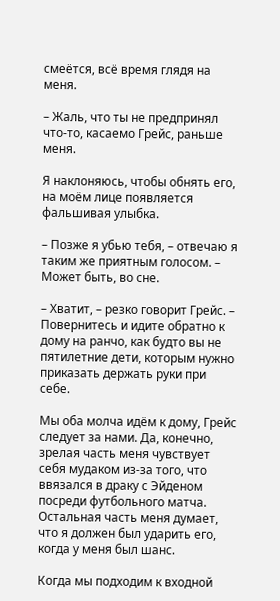смеётся, всё время глядя на меня.

– Жаль, что ты не предпринял что-то, касаемо Грейс, раньше меня.

Я наклоняюсь, чтобы обнять его, на моём лице появляется фальшивая улыбка.

– Позже я убью тебя, – отвечаю я таким же приятным голосом. – Может быть, во сне.

– Хватит, – резко говорит Грейс. – Повернитесь и идите обратно к дому на ранчо, как будто вы не пятилетние дети, которым нужно приказать держать руки при себе.

Мы оба молча идём к дому, Грейс следует за нами. Да, конечно, зрелая часть меня чувствует себя мудаком из-за того, что ввязался в драку с Эйденом посреди футбольного матча. Остальная часть меня думает, что я должен был ударить его, когда у меня был шанс.

Когда мы подходим к входной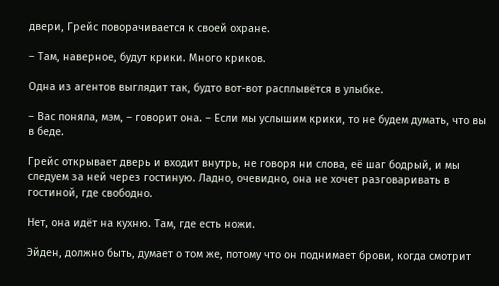двери, Грейс поворачивается к своей охране.

– Там, наверное, будут крики. Много криков.

Одна из агентов выглядит так, будто вот-вот расплывётся в улыбке.

– Вас поняла, мэм, – говорит она. – Если мы услышим крики, то не будем думать, что вы в беде.

Грейс открывает дверь и входит внутрь, не говоря ни слова, её шаг бодрый, и мы следуем за ней через гостиную. Ладно, очевидно, она не хочет разговаривать в гостиной, где свободно.

Нет, она идёт на кухню. Там, где есть ножи.

Эйден, должно быть, думает о том же, потому что он поднимает брови, когда смотрит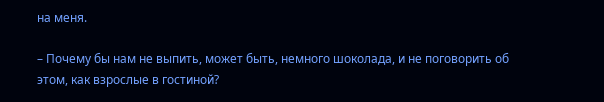на меня.

– Почему бы нам не выпить, может быть, немного шоколада, и не поговорить об этом, как взрослые в гостиной?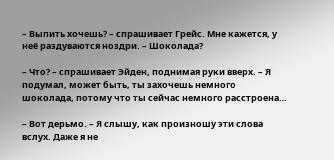– Выпить хочешь? – спрашивает Грейс. Мне кажется, у неё раздуваются ноздри. – Шоколада?

– Что? – спрашивает Эйден, поднимая руки вверх. – Я подумал, может быть, ты захочешь немного шоколада, потому что ты сейчас немного расстроена…

– Вот дерьмо. – Я слышу, как произношу эти слова вслух. Даже я не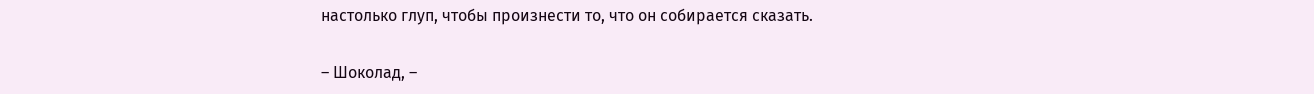настолько глуп, чтобы произнести то, что он собирается сказать.

– Шоколад, –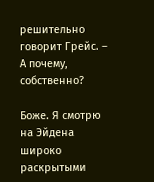решительно говорит Грейс. – А почему, собственно?

Боже. Я смотрю на Эйдена широко раскрытыми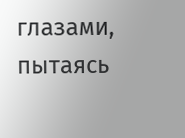глазами, пытаясь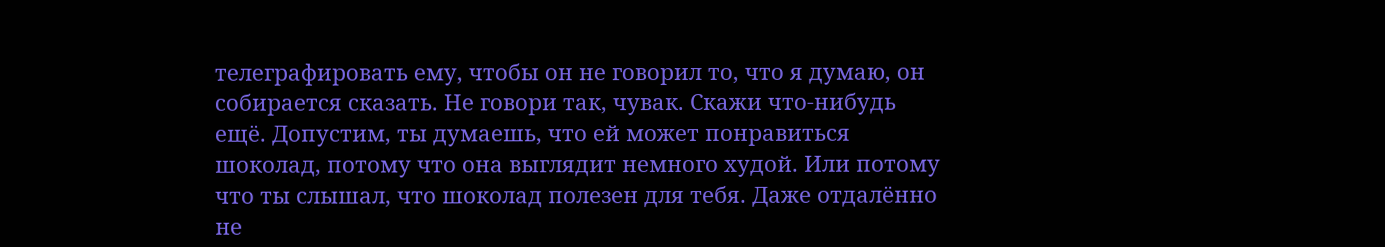телеграфировать ему, чтобы он не говорил то, что я думаю, он собирается сказать. Не говори так, чувак. Скажи что-нибудь ещё. Допустим, ты думаешь, что ей может понравиться шоколад, потому что она выглядит немного худой. Или потому что ты слышал, что шоколад полезен для тебя. Даже отдалённо не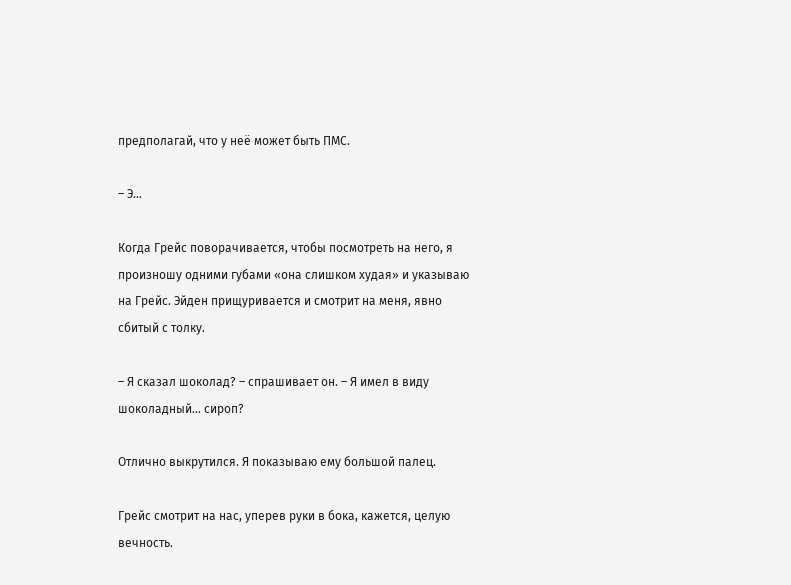предполагай, что у неё может быть ПМС.

– Э…

Когда Грейс поворачивается, чтобы посмотреть на него, я произношу одними губами «она слишком худая» и указываю на Грейс. Эйден прищуривается и смотрит на меня, явно сбитый с толку.

– Я сказал шоколад? – спрашивает он. – Я имел в виду шоколадный… сироп?

Отлично выкрутился. Я показываю ему большой палец.

Грейс смотрит на нас, уперев руки в бока, кажется, целую вечность.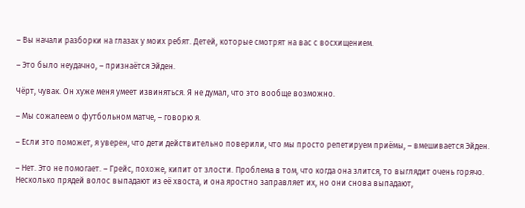– Вы начали разборки на глазах у моих ребят. Детей, которые смотрят на вас с восхищением.

– Это было неудачно, – признаётся Эйден.

Чёрт, чувак. Он хуже меня умеет извиняться. Я не думал, что это вообще возможно.

– Мы сожалеем о футбольном матче, – говорю я.

– Если это поможет, я уверен, что дети действительно поверили, что мы просто репетируем приёмы, – вмешивается Эйден.

– Нет. Это не помогает. – Грейс, похоже, кипит от злости. Проблема в том, что когда она злится, то выглядит очень горячо. Несколько прядей волос выпадают из её хвоста, и она яростно заправляет их, но они снова выпадают,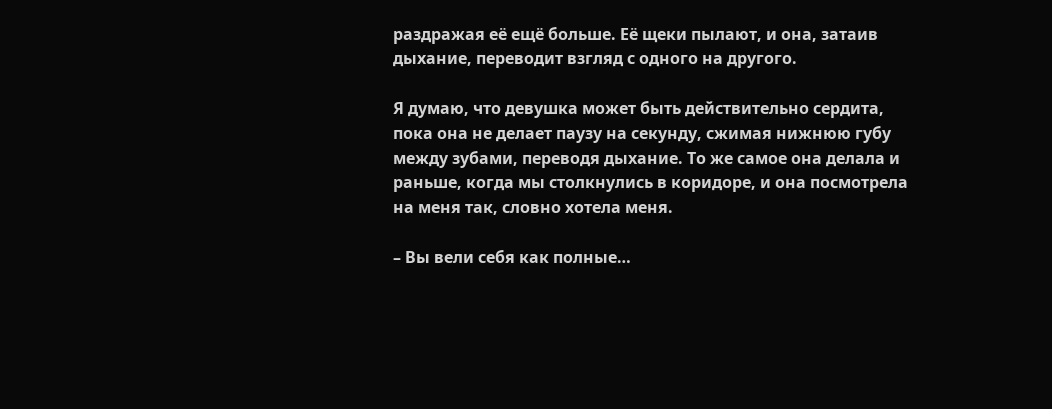раздражая её ещё больше. Её щеки пылают, и она, затаив дыхание, переводит взгляд с одного на другого.

Я думаю, что девушка может быть действительно сердита, пока она не делает паузу на секунду, сжимая нижнюю губу между зубами, переводя дыхание. То же самое она делала и раньше, когда мы столкнулись в коридоре, и она посмотрела на меня так, словно хотела меня.

– Вы вели себя как полные…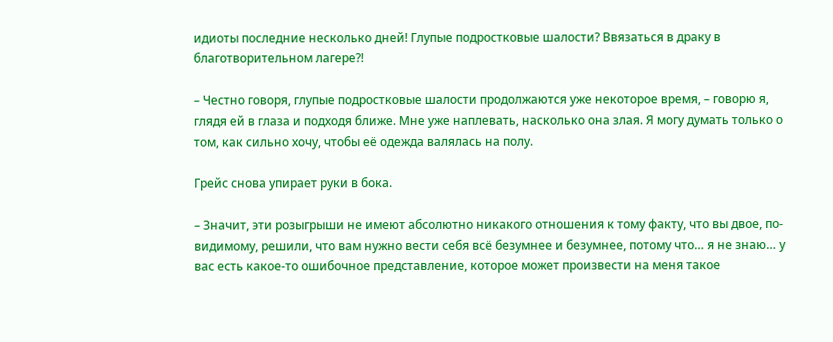идиоты последние несколько дней! Глупые подростковые шалости? Ввязаться в драку в благотворительном лагере?!

– Честно говоря, глупые подростковые шалости продолжаются уже некоторое время, – говорю я, глядя ей в глаза и подходя ближе. Мне уже наплевать, насколько она злая. Я могу думать только о том, как сильно хочу, чтобы её одежда валялась на полу.

Грейс снова упирает руки в бока.

– Значит, эти розыгрыши не имеют абсолютно никакого отношения к тому факту, что вы двое, по-видимому, решили, что вам нужно вести себя всё безумнее и безумнее, потому что… я не знаю… у вас есть какое-то ошибочное представление, которое может произвести на меня такое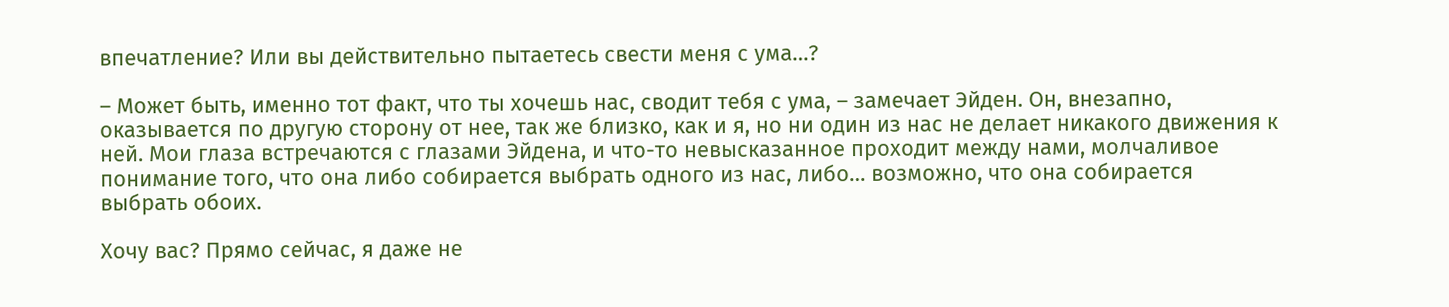впечатление? Или вы действительно пытаетесь свести меня с ума…?

– Может быть, именно тот факт, что ты хочешь нас, сводит тебя с ума, – замечает Эйден. Он, внезапно, оказывается по другую сторону от нее, так же близко, как и я, но ни один из нас не делает никакого движения к ней. Мои глаза встречаются с глазами Эйдена, и что-то невысказанное проходит между нами, молчаливое понимание того, что она либо собирается выбрать одного из нас, либо… возможно, что она собирается выбрать обоих.

Хочу вас? Прямо сейчас, я даже не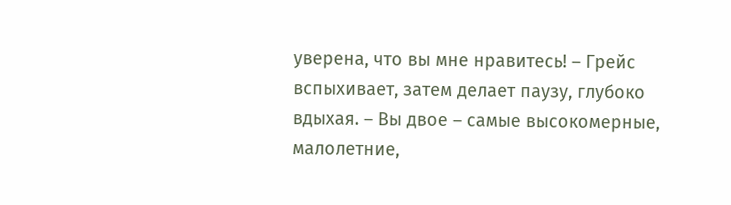уверена, что вы мне нравитесь! – Грейс вспыхивает, затем делает паузу, глубоко вдыхая. – Вы двое – самые высокомерные, малолетние,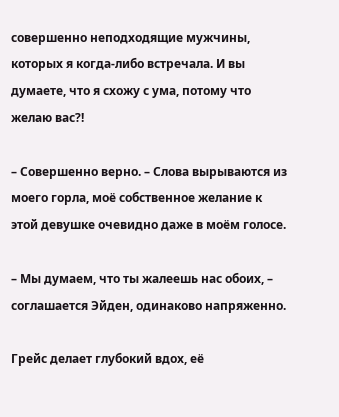совершенно неподходящие мужчины, которых я когда-либо встречала. И вы думаете, что я схожу с ума, потому что желаю вас?!

– Совершенно верно. – Слова вырываются из моего горла, моё собственное желание к этой девушке очевидно даже в моём голосе.

– Мы думаем, что ты жалеешь нас обоих, – соглашается Эйден, одинаково напряженно.

Грейс делает глубокий вдох, её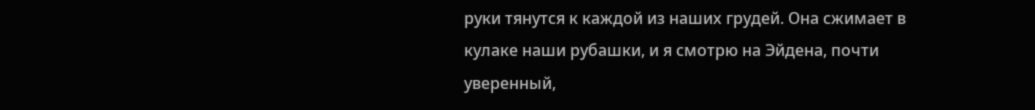руки тянутся к каждой из наших грудей. Она сжимает в кулаке наши рубашки, и я смотрю на Эйдена, почти уверенный,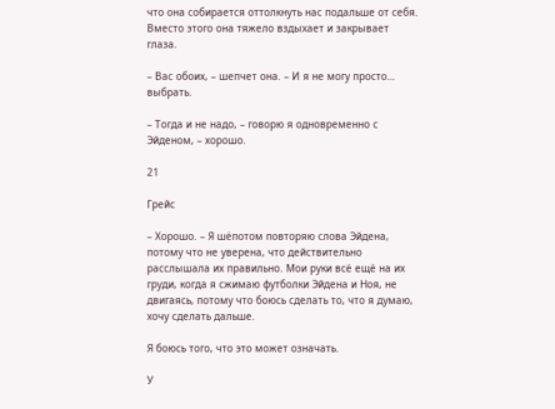что она собирается оттолкнуть нас подальше от себя. Вместо этого она тяжело вздыхает и закрывает глаза.

– Вас обоих, – шепчет она. – И я не могу просто… выбрать.

– Тогда и не надо, – говорю я одновременно с Эйденом, – хорошо.

21

Грейс

– Хорошо. – Я шёпотом повторяю слова Эйдена, потому что не уверена, что действительно расслышала их правильно. Мои руки всё ещё на их груди, когда я сжимаю футболки Эйдена и Ноя, не двигаясь, потому что боюсь сделать то, что я думаю, хочу сделать дальше.

Я боюсь того, что это может означать.

У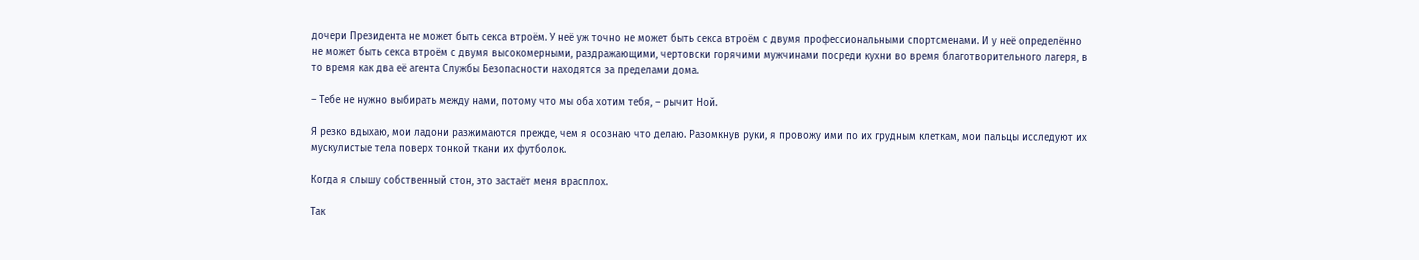дочери Президента не может быть секса втроём. У неё уж точно не может быть секса втроём с двумя профессиональными спортсменами. И у неё определённо не может быть секса втроём с двумя высокомерными, раздражающими, чертовски горячими мужчинами посреди кухни во время благотворительного лагеря, в то время как два её агента Службы Безопасности находятся за пределами дома.

– Тебе не нужно выбирать между нами, потому что мы оба хотим тебя, – рычит Ной.

Я резко вдыхаю, мои ладони разжимаются прежде, чем я осознаю что делаю. Разомкнув руки, я провожу ими по их грудным клеткам, мои пальцы исследуют их мускулистые тела поверх тонкой ткани их футболок.

Когда я слышу собственный стон, это застаёт меня врасплох.

Так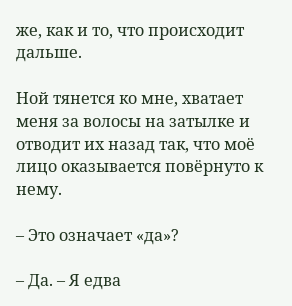же, как и то, что происходит дальше.

Ной тянется ко мне, хватает меня за волосы на затылке и отводит их назад так, что моё лицо оказывается повёрнуто к нему.

– Это означает «да»?

– Да. – Я едва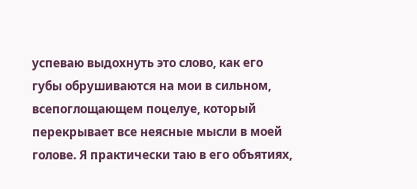успеваю выдохнуть это слово, как его губы обрушиваются на мои в сильном, всепоглощающем поцелуе, который перекрывает все неясные мысли в моей голове. Я практически таю в его объятиях,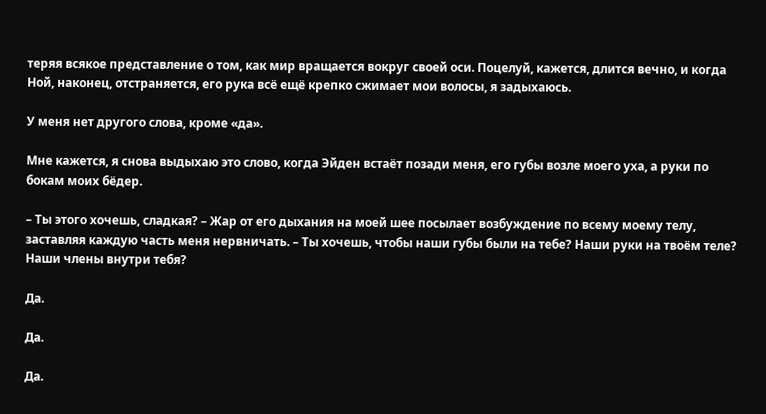теряя всякое представление о том, как мир вращается вокруг своей оси. Поцелуй, кажется, длится вечно, и когда Ной, наконец, отстраняется, его рука всё ещё крепко сжимает мои волосы, я задыхаюсь.

У меня нет другого слова, кроме «да».

Мне кажется, я снова выдыхаю это слово, когда Эйден встаёт позади меня, его губы возле моего уха, а руки по бокам моих бёдер.

– Ты этого хочешь, сладкая? – Жар от его дыхания на моей шее посылает возбуждение по всему моему телу, заставляя каждую часть меня нервничать. – Ты хочешь, чтобы наши губы были на тебе? Наши руки на твоём теле? Наши члены внутри тебя?

Да.

Да.

Да.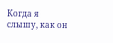Когда я слышу, как он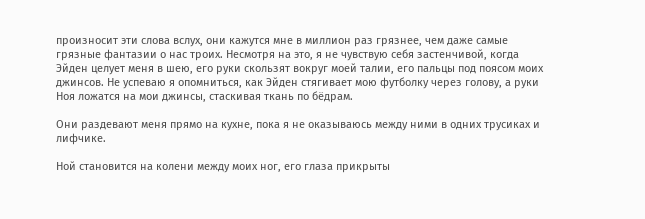произносит эти слова вслух, они кажутся мне в миллион раз грязнее, чем даже самые грязные фантазии о нас троих. Несмотря на это, я не чувствую себя застенчивой, когда Эйден целует меня в шею, его руки скользят вокруг моей талии, его пальцы под поясом моих джинсов. Не успеваю я опомниться, как Эйден стягивает мою футболку через голову, а руки Ноя ложатся на мои джинсы, стаскивая ткань по бёдрам.

Они раздевают меня прямо на кухне, пока я не оказываюсь между ними в одних трусиках и лифчике.

Ной становится на колени между моих ног, его глаза прикрыты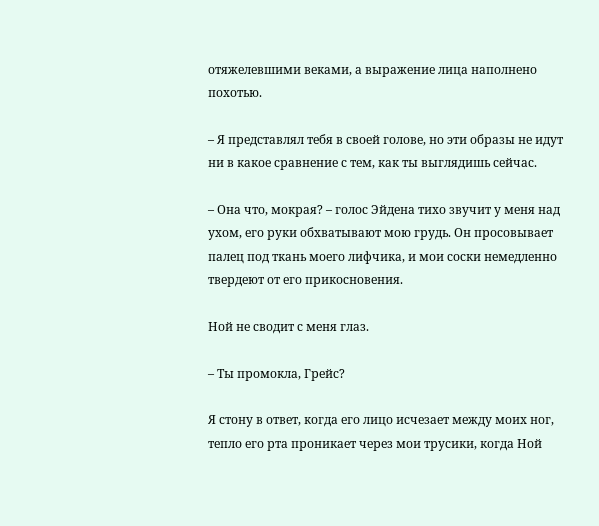отяжелевшими веками, а выражение лица наполнено похотью.

– Я представлял тебя в своей голове, но эти образы не идут ни в какое сравнение с тем, как ты выглядишь сейчас.

– Она что, мокрая? – голос Эйдена тихо звучит у меня над ухом, его руки обхватывают мою грудь. Он просовывает палец под ткань моего лифчика, и мои соски немедленно твердеют от его прикосновения.

Ной не сводит с меня глаз.

– Ты промокла, Грейс?

Я стону в ответ, когда его лицо исчезает между моих ног, тепло его рта проникает через мои трусики, когда Ной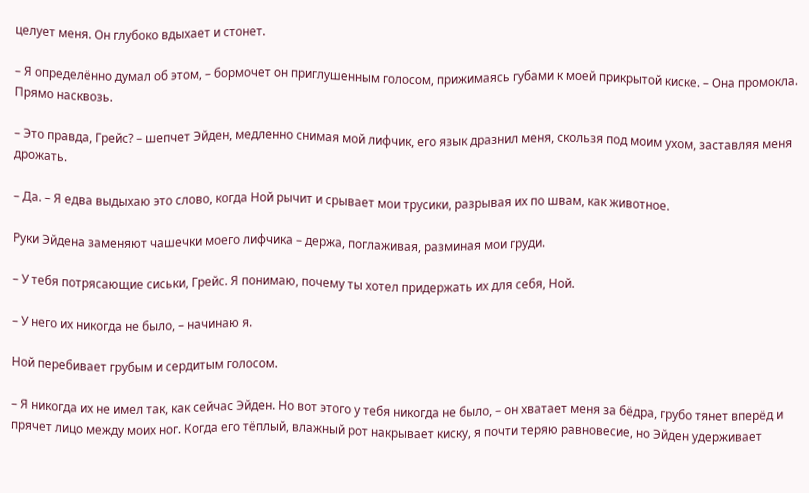целует меня. Он глубоко вдыхает и стонет.

– Я определённо думал об этом, – бормочет он приглушенным голосом, прижимаясь губами к моей прикрытой киске. – Она промокла. Прямо насквозь.

– Это правда, Грейс? – шепчет Эйден, медленно снимая мой лифчик, его язык дразнил меня, скользя под моим ухом, заставляя меня дрожать.

– Да. – Я едва выдыхаю это слово, когда Ной рычит и срывает мои трусики, разрывая их по швам, как животное.

Руки Эйдена заменяют чашечки моего лифчика – держа, поглаживая, разминая мои груди.

– У тебя потрясающие сиськи, Грейс. Я понимаю, почему ты хотел придержать их для себя, Ной.

– У него их никогда не было, – начинаю я.

Ной перебивает грубым и сердитым голосом.

– Я никогда их не имел так, как сейчас Эйден. Но вот этого у тебя никогда не было, – он хватает меня за бёдра, грубо тянет вперёд и прячет лицо между моих ног. Когда его тёплый, влажный рот накрывает киску, я почти теряю равновесие, но Эйден удерживает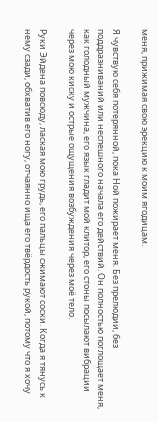меня, прижимая свою эрекцию к моим ягодицам.

Я чувствую себя потерянной, пока Ной пожирает меня. Без прелюдии, без поддразниваний или неспешного начала его действий. Он полностью поглощает меня, как голодный мужчина, его язык гладит мой клитор, его стоны посылают вибрации через мою киску и острые ощущения возбуждения через моё тело.

Руки Эйдена повсюду, лаская мою грудь, его пальцы сжимают соски. Когда я тянусь к нему сзади, обхватив его ногу, отчаянно ища его твёрдость рукой, потому что я хочу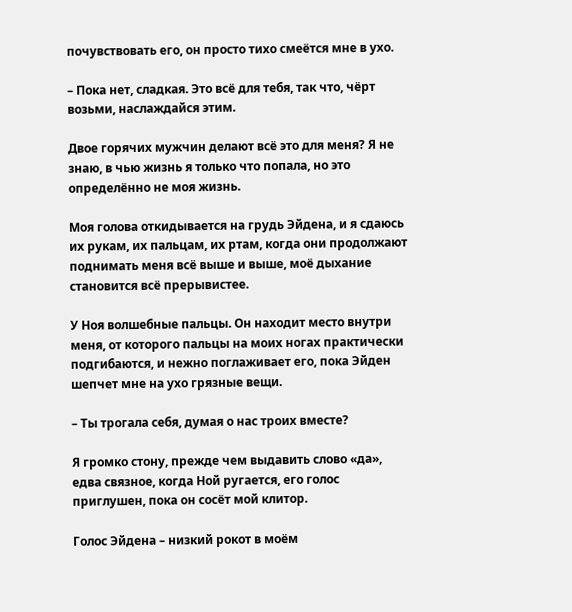почувствовать его, он просто тихо смеётся мне в ухо.

– Пока нет, сладкая. Это всё для тебя, так что, чёрт возьми, наслаждайся этим.

Двое горячих мужчин делают всё это для меня? Я не знаю, в чью жизнь я только что попала, но это определённо не моя жизнь.

Моя голова откидывается на грудь Эйдена, и я сдаюсь их рукам, их пальцам, их ртам, когда они продолжают поднимать меня всё выше и выше, моё дыхание становится всё прерывистее.

У Ноя волшебные пальцы. Он находит место внутри меня, от которого пальцы на моих ногах практически подгибаются, и нежно поглаживает его, пока Эйден шепчет мне на ухо грязные вещи.

– Ты трогала себя, думая о нас троих вместе?

Я громко стону, прежде чем выдавить слово «да», едва связное, когда Ной ругается, его голос приглушен, пока он сосёт мой клитор.

Голос Эйдена – низкий рокот в моём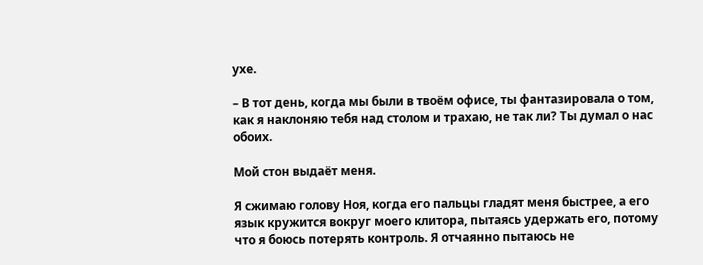ухе.

– В тот день, когда мы были в твоём офисе, ты фантазировала о том, как я наклоняю тебя над столом и трахаю, не так ли? Ты думал о нас обоих.

Мой стон выдаёт меня.

Я сжимаю голову Ноя, когда его пальцы гладят меня быстрее, а его язык кружится вокруг моего клитора, пытаясь удержать его, потому что я боюсь потерять контроль. Я отчаянно пытаюсь не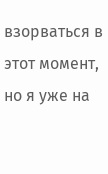взорваться в этот момент, но я уже на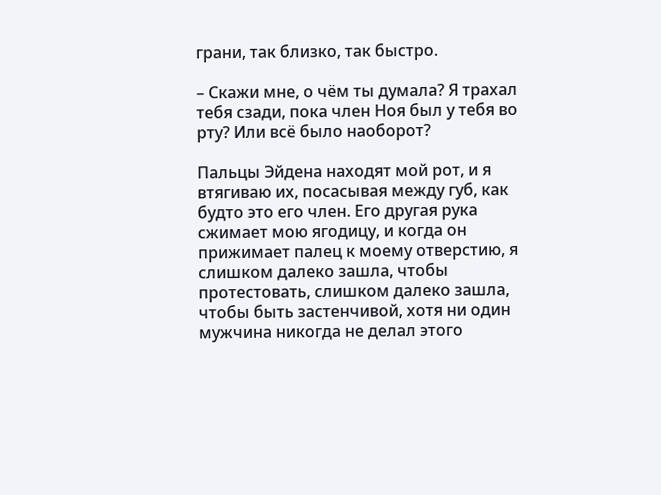грани, так близко, так быстро.

– Скажи мне, о чём ты думала? Я трахал тебя сзади, пока член Ноя был у тебя во рту? Или всё было наоборот?

Пальцы Эйдена находят мой рот, и я втягиваю их, посасывая между губ, как будто это его член. Его другая рука сжимает мою ягодицу, и когда он прижимает палец к моему отверстию, я слишком далеко зашла, чтобы протестовать, слишком далеко зашла, чтобы быть застенчивой, хотя ни один мужчина никогда не делал этого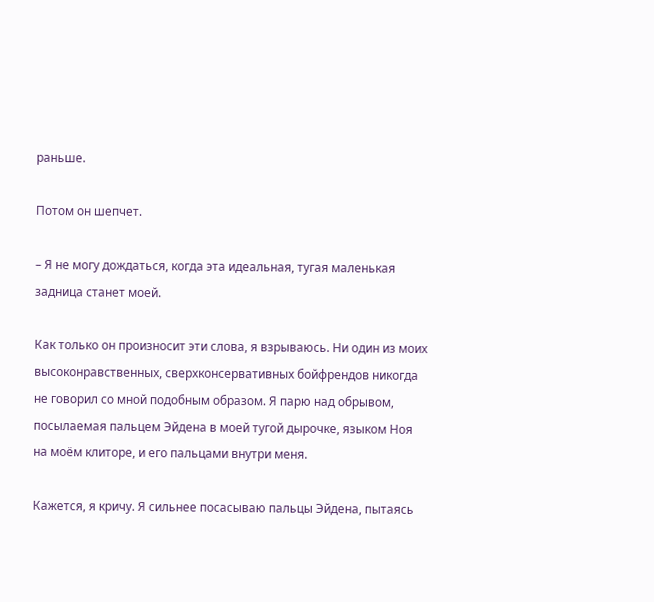раньше.

Потом он шепчет.

– Я не могу дождаться, когда эта идеальная, тугая маленькая задница станет моей.

Как только он произносит эти слова, я взрываюсь. Ни один из моих высоконравственных, сверхконсервативных бойфрендов никогда не говорил со мной подобным образом. Я парю над обрывом, посылаемая пальцем Эйдена в моей тугой дырочке, языком Ноя на моём клиторе, и его пальцами внутри меня.

Кажется, я кричу. Я сильнее посасываю пальцы Эйдена, пытаясь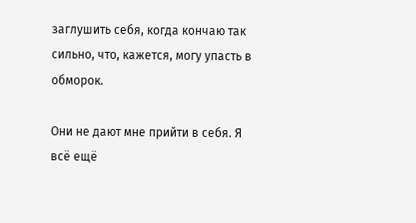заглушить себя, когда кончаю так сильно, что, кажется, могу упасть в обморок.

Они не дают мне прийти в себя. Я всё ещё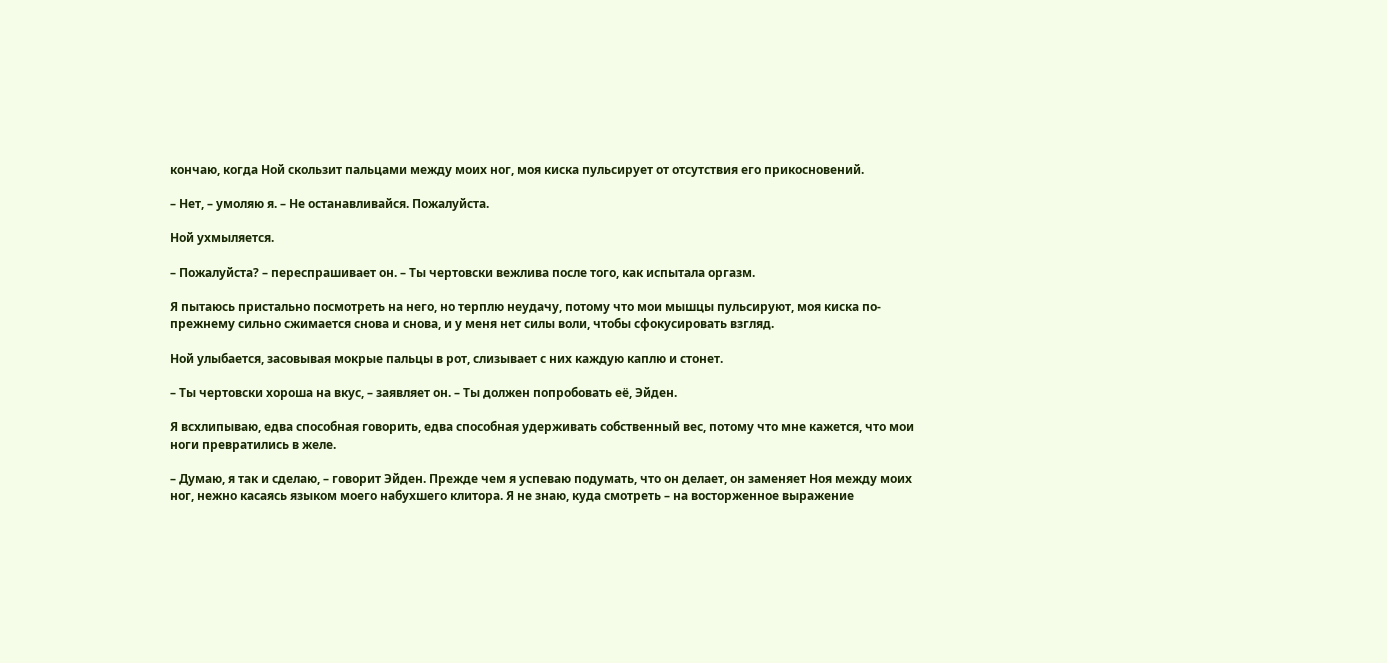кончаю, когда Ной скользит пальцами между моих ног, моя киска пульсирует от отсутствия его прикосновений.

– Нет, – умоляю я. – Не останавливайся. Пожалуйста.

Ной ухмыляется.

– Пожалуйста? – переспрашивает он. – Ты чертовски вежлива после того, как испытала оргазм.

Я пытаюсь пристально посмотреть на него, но терплю неудачу, потому что мои мышцы пульсируют, моя киска по-прежнему сильно сжимается снова и снова, и у меня нет силы воли, чтобы сфокусировать взгляд.

Ной улыбается, засовывая мокрые пальцы в рот, слизывает с них каждую каплю и стонет.

– Ты чертовски хороша на вкус, – заявляет он. – Ты должен попробовать её, Эйден.

Я всхлипываю, едва способная говорить, едва способная удерживать собственный вес, потому что мне кажется, что мои ноги превратились в желе.

– Думаю, я так и сделаю, – говорит Эйден. Прежде чем я успеваю подумать, что он делает, он заменяет Ноя между моих ног, нежно касаясь языком моего набухшего клитора. Я не знаю, куда смотреть – на восторженное выражение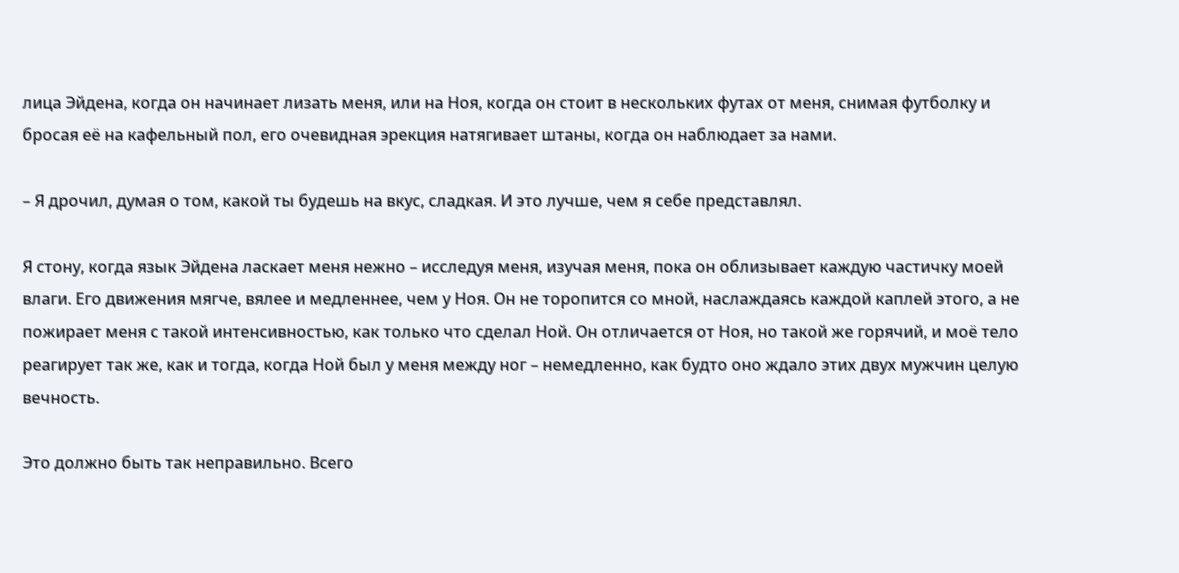лица Эйдена, когда он начинает лизать меня, или на Ноя, когда он стоит в нескольких футах от меня, снимая футболку и бросая её на кафельный пол, его очевидная эрекция натягивает штаны, когда он наблюдает за нами.

– Я дрочил, думая о том, какой ты будешь на вкус, сладкая. И это лучше, чем я себе представлял.

Я стону, когда язык Эйдена ласкает меня нежно – исследуя меня, изучая меня, пока он облизывает каждую частичку моей влаги. Его движения мягче, вялее и медленнее, чем у Ноя. Он не торопится со мной, наслаждаясь каждой каплей этого, а не пожирает меня с такой интенсивностью, как только что сделал Ной. Он отличается от Ноя, но такой же горячий, и моё тело реагирует так же, как и тогда, когда Ной был у меня между ног – немедленно, как будто оно ждало этих двух мужчин целую вечность.

Это должно быть так неправильно. Всего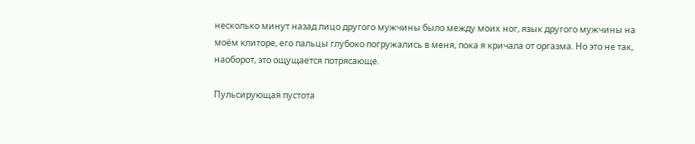несколько минут назад лицо другого мужчины было между моих ног, язык другого мужчины на моём клиторе, его пальцы глубоко погружались в меня, пока я кричала от оргазма. Но это не так, наоборот, это ощущается потрясающе.

Пульсирующая пустота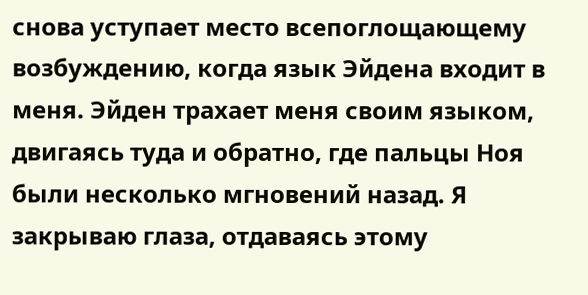снова уступает место всепоглощающему возбуждению, когда язык Эйдена входит в меня. Эйден трахает меня своим языком, двигаясь туда и обратно, где пальцы Ноя были несколько мгновений назад. Я закрываю глаза, отдаваясь этому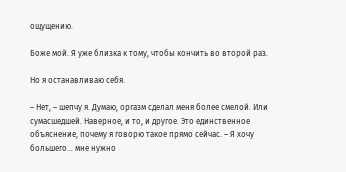ощущению.

Боже мой. Я уже близка к тому, чтобы кончить во второй раз.

Но я останавливаю себя.

– Нет, – шепчу я. Думаю, оргазм сделал меня более смелой. Или сумасшедшей. Наверное, и то, и другое. Это единственное объяснение, почему я говорю такое прямо сейчас. – Я хочу большего… мне нужно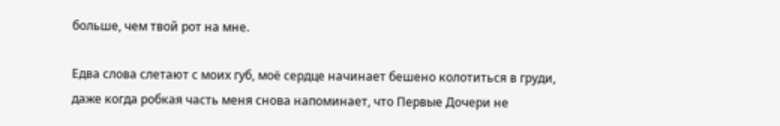больше, чем твой рот на мне.

Едва слова слетают с моих губ, моё сердце начинает бешено колотиться в груди, даже когда робкая часть меня снова напоминает, что Первые Дочери не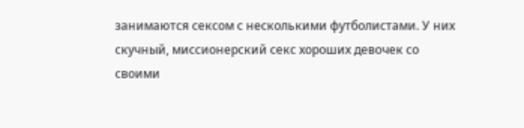занимаются сексом с несколькими футболистами. У них скучный, миссионерский секс хороших девочек со своими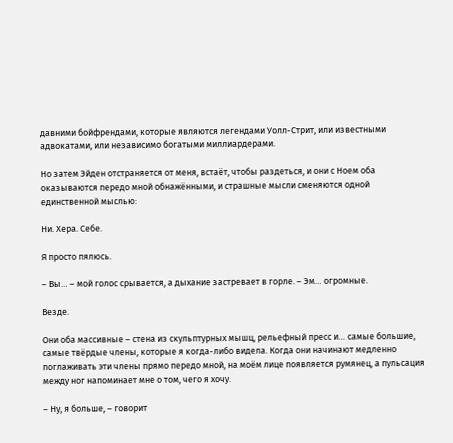давними бойфрендами, которые являются легендами Уолл-Стрит, или известными адвокатами, или независимо богатыми миллиардерами.

Но затем Эйден отстраняется от меня, встаёт, чтобы раздеться, и они с Ноем оба оказываются передо мной обнажёнными, и страшные мысли сменяются одной единственной мыслью:

Ни. Хера. Себе.

Я просто пялюсь.

– Вы… – мой голос срывается, а дыхание застревает в горле. – Эм… огромные.

Везде.

Они оба массивные – стена из скульптурных мышц, рельефный пресс и… самые большие, самые твёрдые члены, которые я когда-либо видела. Когда они начинают медленно поглаживать эти члены прямо передо мной, на моём лице появляется румянец, а пульсация между ног напоминает мне о том, чего я хочу.

– Ну, я больше, – говорит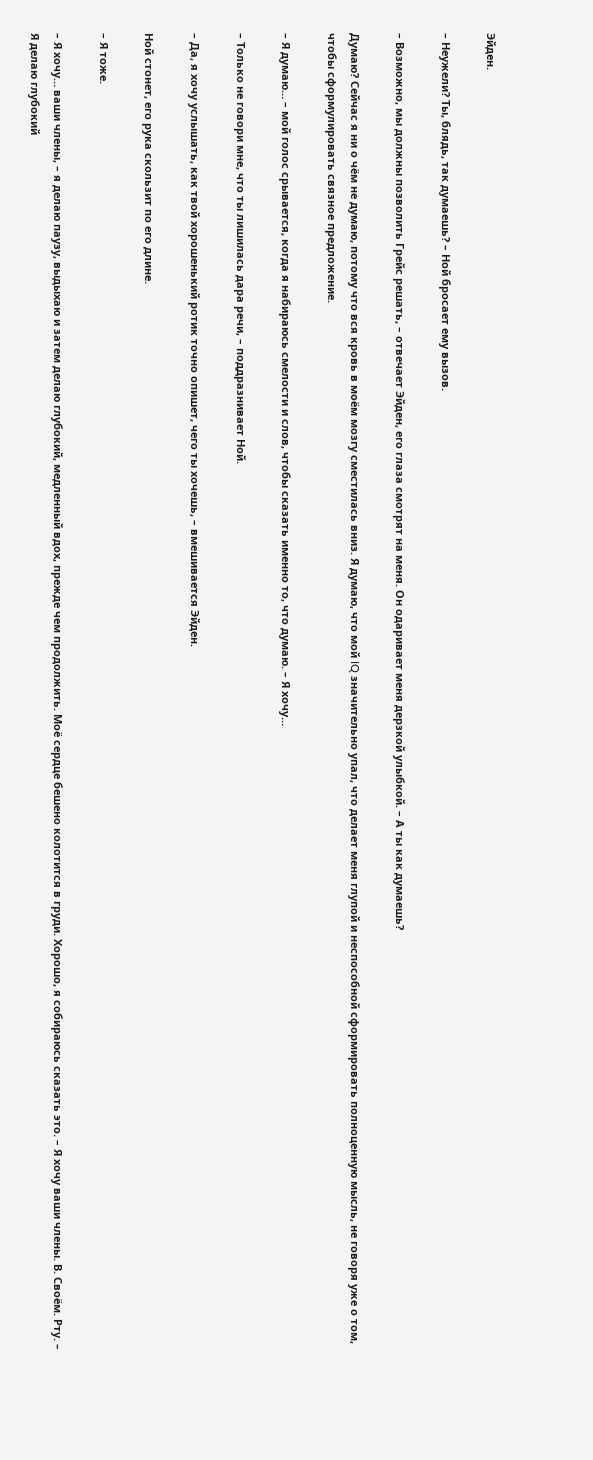Эйден.

– Неужели? Ты, блядь, так думаешь? – Ной бросает ему вызов.

– Возможно, мы должны позволить Грейс решать, – отвечает Эйден, его глаза смотрят на меня. Он одаривает меня дерзкой улыбкой. – А ты как думаешь?

Думаю? Сейчас я ни о чём не думаю, потому что вся кровь в моём мозгу сместилась вниз. Я думаю, что мой IQ значительно упал, что делает меня глупой и неспособной сформировать полноценную мысль, не говоря уже о том, чтобы сформулировать связное предложение.

– Я думаю… – мой голос срывается, когда я набираюсь смелости и слов, чтобы сказать именно то, что думаю. – Я хочу…

– Только не говори мне, что ты лишилась дара речи, – поддразнивает Ной.

– Да, я хочу услышать, как твой хорошенький ротик точно опишет, чего ты хочешь, – вмешивается Эйден.

Ной стонет, его рука скользит по его длине.

– Я тоже.

– Я хочу… ваши члены, – я делаю паузу, выдыхаю и затем делаю глубокий, медленный вдох, прежде чем продолжить. Моё сердце бешено колотится в груди. Хорошо, я собираюсь сказать это. – Я хочу ваши члены. В. Своём. Рту. – Я делаю глубокий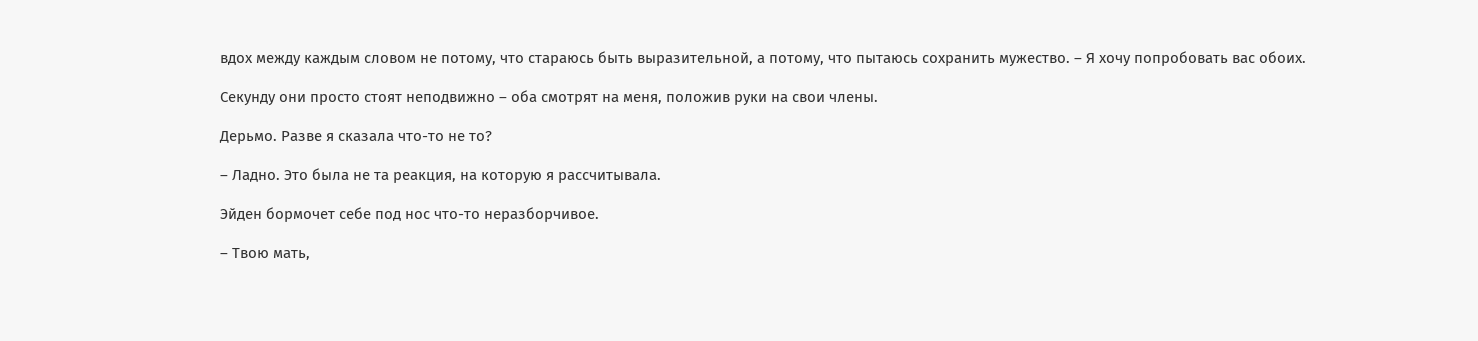вдох между каждым словом не потому, что стараюсь быть выразительной, а потому, что пытаюсь сохранить мужество. – Я хочу попробовать вас обоих.

Секунду они просто стоят неподвижно – оба смотрят на меня, положив руки на свои члены.

Дерьмо. Разве я сказала что-то не то?

– Ладно. Это была не та реакция, на которую я рассчитывала.

Эйден бормочет себе под нос что-то неразборчивое.

– Твою мать,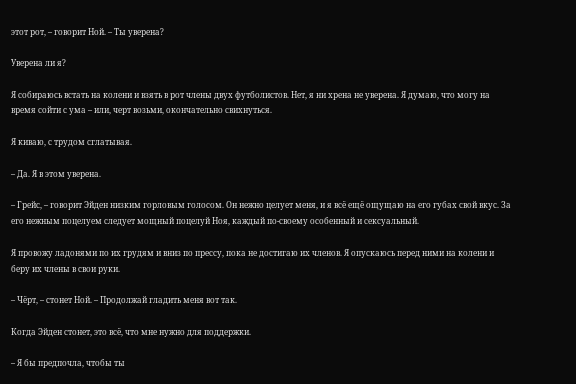этот рот, – говорит Ной. – Ты уверена?

Уверена ли я?

Я собираюсь встать на колени и взять в рот члены двух футболистов. Нет, я ни хрена не уверена. Я думаю, что могу на время сойти с ума – или, черт возьми, окончательно свихнуться.

Я киваю, с трудом сглатывая.

– Да. Я в этом уверена.

– Грейс, – говорит Эйден низким горловым голосом. Он нежно целует меня, и я всё ещё ощущаю на его губах свой вкус. За его нежным поцелуем следует мощный поцелуй Ноя, каждый по-своему особенный и сексуальный.

Я провожу ладонями по их грудям и вниз по прессу, пока не достигаю их членов. Я опускаюсь перед ними на колени и беру их члены в свои руки.

– Чёрт, – стонет Ной. – Продолжай гладить меня вот так.

Когда Эйден стонет, это всё, что мне нужно для поддержки.

– Я бы предпочла, чтобы ты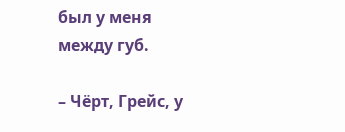был у меня между губ.

– Чёрт, Грейс, у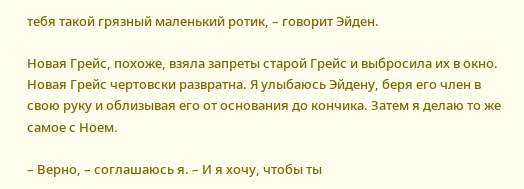тебя такой грязный маленький ротик, – говорит Эйден.

Новая Грейс, похоже, взяла запреты старой Грейс и выбросила их в окно. Новая Грейс чертовски развратна. Я улыбаюсь Эйдену, беря его член в свою руку и облизывая его от основания до кончика. Затем я делаю то же самое с Ноем.

– Верно, – соглашаюсь я. – И я хочу, чтобы ты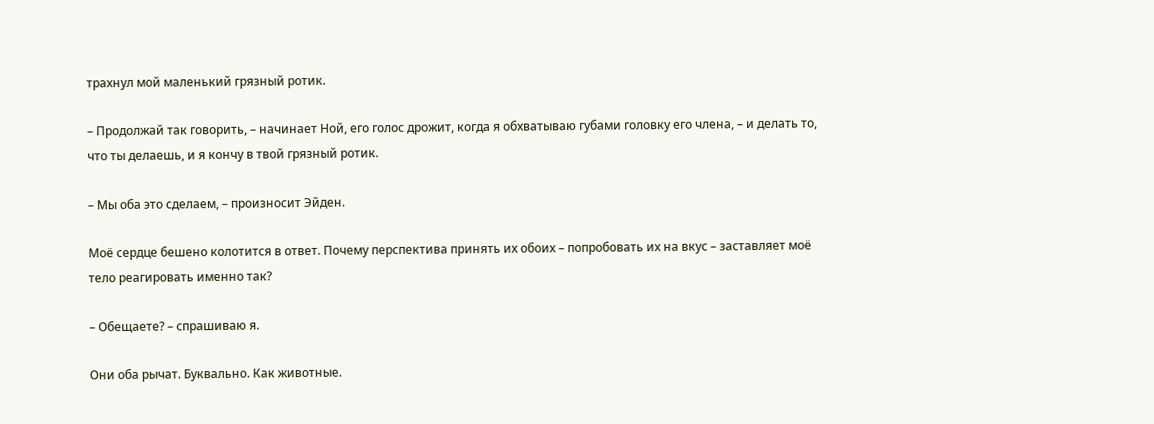трахнул мой маленький грязный ротик.

– Продолжай так говорить, – начинает Ной, его голос дрожит, когда я обхватываю губами головку его члена, – и делать то, что ты делаешь, и я кончу в твой грязный ротик.

– Мы оба это сделаем, – произносит Эйден.

Моё сердце бешено колотится в ответ. Почему перспектива принять их обоих – попробовать их на вкус – заставляет моё тело реагировать именно так?

– Обещаете? – спрашиваю я.

Они оба рычат. Буквально. Как животные.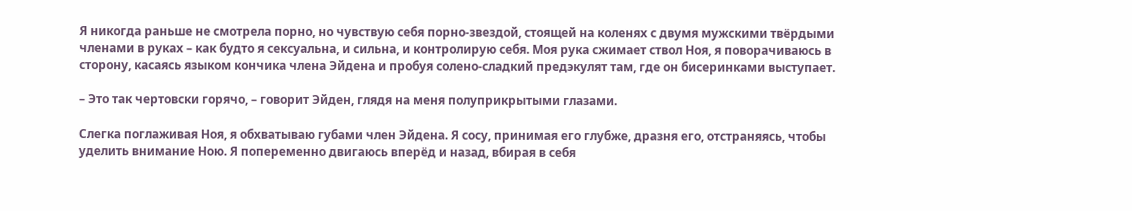Я никогда раньше не смотрела порно, но чувствую себя порно-звездой, стоящей на коленях с двумя мужскими твёрдыми членами в руках – как будто я сексуальна, и сильна, и контролирую себя. Моя рука сжимает ствол Ноя, я поворачиваюсь в сторону, касаясь языком кончика члена Эйдена и пробуя солено-сладкий предэкулят там, где он бисеринками выступает.

– Это так чертовски горячо, – говорит Эйден, глядя на меня полуприкрытыми глазами.

Слегка поглаживая Ноя, я обхватываю губами член Эйдена. Я сосу, принимая его глубже, дразня его, отстраняясь, чтобы уделить внимание Ною. Я попеременно двигаюсь вперёд и назад, вбирая в себя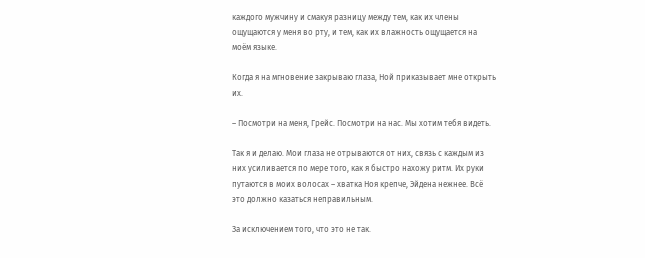каждого мужчину и смакуя разницу между тем, как их члены ощущаются у меня во рту, и тем, как их влажность ощущается на моём языке.

Когда я на мгновение закрываю глаза, Ной приказывает мне открыть их.

– Посмотри на меня, Грейс. Посмотри на нас. Мы хотим тебя видеть.

Так я и делаю. Мои глаза не отрываются от них, связь с каждым из них усиливается по мере того, как я быстро нахожу ритм. Их руки путаются в моих волосах – хватка Ноя крепче, Эйдена нежнее. Всё это должно казаться неправильным.

За исключением того, что это не так.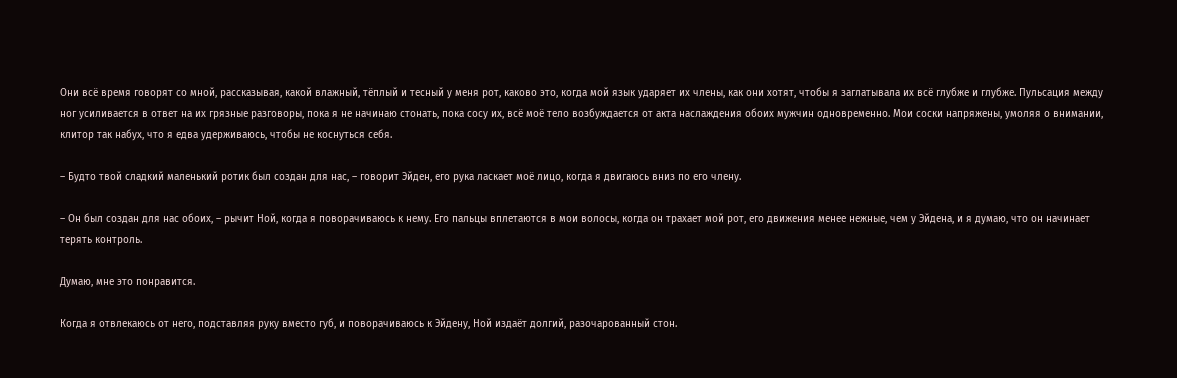Они всё время говорят со мной, рассказывая, какой влажный, тёплый и тесный у меня рот, каково это, когда мой язык ударяет их члены, как они хотят, чтобы я заглатывала их всё глубже и глубже. Пульсация между ног усиливается в ответ на их грязные разговоры, пока я не начинаю стонать, пока сосу их, всё моё тело возбуждается от акта наслаждения обоих мужчин одновременно. Мои соски напряжены, умоляя о внимании, клитор так набух, что я едва удерживаюсь, чтобы не коснуться себя.

– Будто твой сладкий маленький ротик был создан для нас, – говорит Эйден, его рука ласкает моё лицо, когда я двигаюсь вниз по его члену.

– Он был создан для нас обоих, – рычит Ной, когда я поворачиваюсь к нему. Его пальцы вплетаются в мои волосы, когда он трахает мой рот, его движения менее нежные, чем у Эйдена, и я думаю, что он начинает терять контроль.

Думаю, мне это понравится.

Когда я отвлекаюсь от него, подставляя руку вместо губ, и поворачиваюсь к Эйдену, Ной издаёт долгий, разочарованный стон.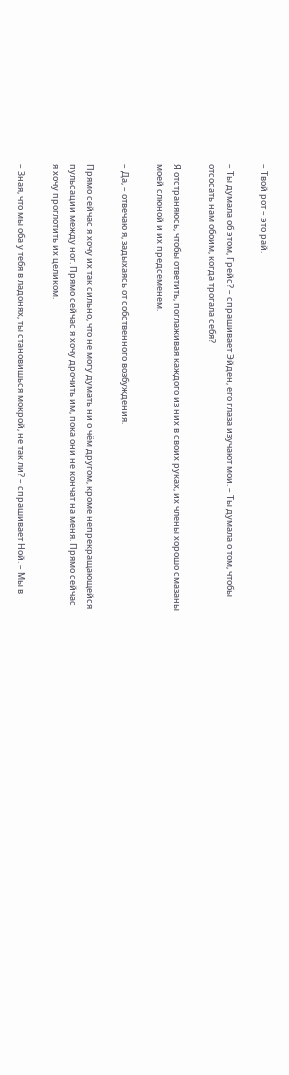– Твой рот – это рай.

– Ты думала об этом, Грейс? – спрашивает Эйден, его глаза изучают мои. – Ты думала о том, чтобы отсосать нам обоим, когда трогала себя?

Я отстраняюсь, чтобы ответить, поглаживая каждого из них в своих руках, их члены хорошо смазаны моей слюной и их предсеменем.

– Да, – отвечаю я, задыхаясь от собственного возбуждения.

Прямо сейчас я хочу их так сильно, что не могу думать ни о чём другом, кроме непрекращающейся пульсации между ног. Прямо сейчас я хочу дрочить им, пока они не кончат на меня. Прямо сейчас я хочу проглотить их целиком.

– Зная, что мы оба у тебя в ладонях, ты становишься мокрой, не так ли? – спрашивает Ной. – Мы в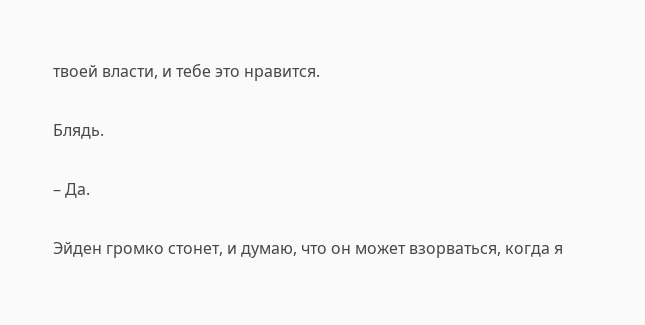твоей власти, и тебе это нравится.

Блядь.

– Да.

Эйден громко стонет, и думаю, что он может взорваться, когда я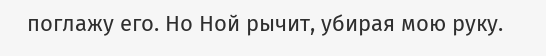поглажу его. Но Ной рычит, убирая мою руку.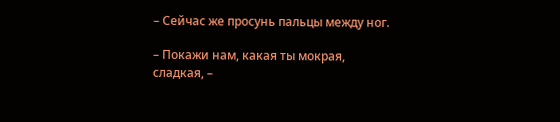– Сейчас же просунь пальцы между ног.

– Покажи нам, какая ты мокрая, сладкая, –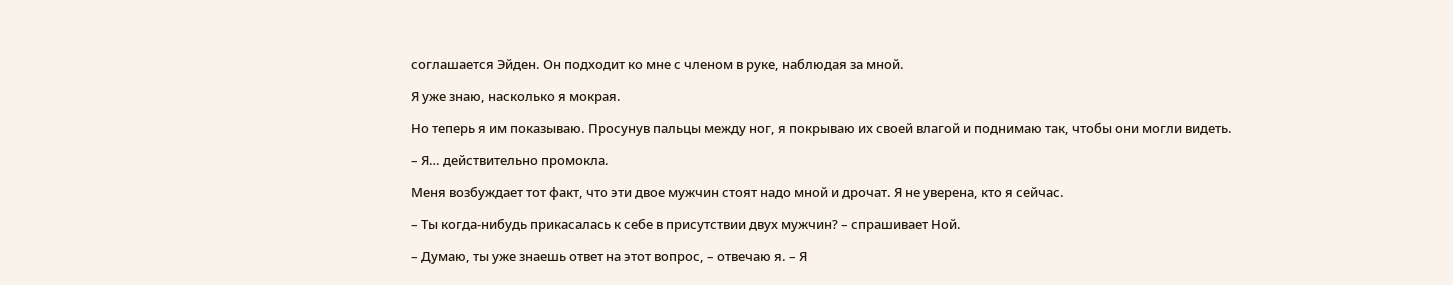соглашается Эйден. Он подходит ко мне с членом в руке, наблюдая за мной.

Я уже знаю, насколько я мокрая.

Но теперь я им показываю. Просунув пальцы между ног, я покрываю их своей влагой и поднимаю так, чтобы они могли видеть.

– Я… действительно промокла.

Меня возбуждает тот факт, что эти двое мужчин стоят надо мной и дрочат. Я не уверена, кто я сейчас.

– Ты когда-нибудь прикасалась к себе в присутствии двух мужчин? – спрашивает Ной.

– Думаю, ты уже знаешь ответ на этот вопрос, – отвечаю я. – Я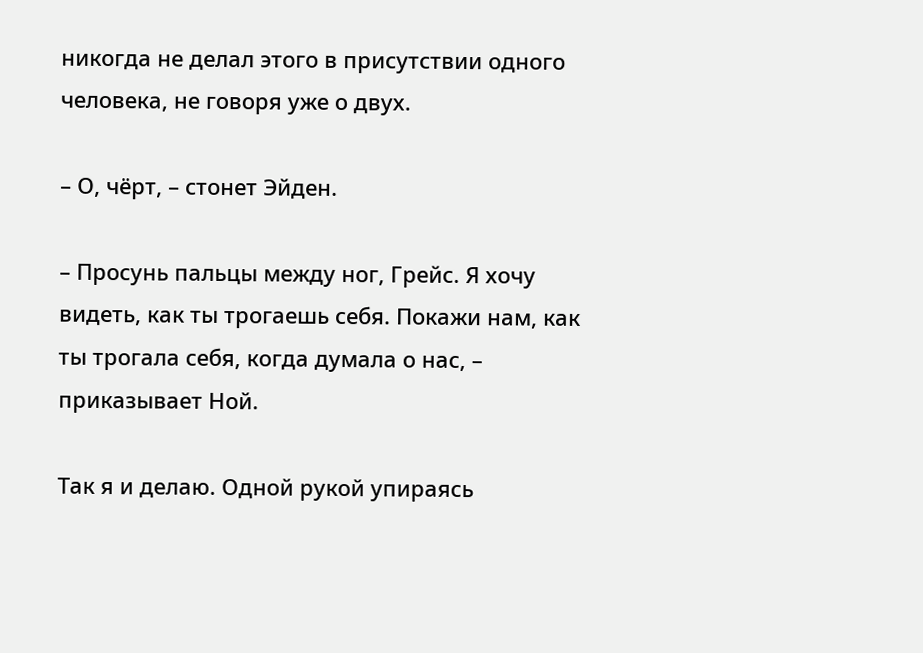никогда не делал этого в присутствии одного человека, не говоря уже о двух.

– О, чёрт, – стонет Эйден.

– Просунь пальцы между ног, Грейс. Я хочу видеть, как ты трогаешь себя. Покажи нам, как ты трогала себя, когда думала о нас, – приказывает Ной.

Так я и делаю. Одной рукой упираясь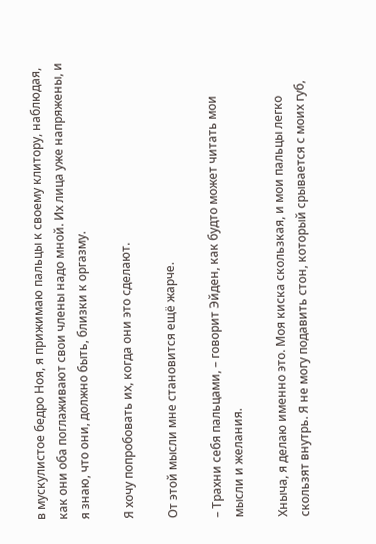в мускулистое бедро Ноя, я прижимаю пальцы к своему клитору, наблюдая, как они оба поглаживают свои члены надо мной. Их лица уже напряжены, и я знаю, что они, должно быть, близки к оргазму.

Я хочу попробовать их, когда они это сделают.

От этой мысли мне становится ещё жарче.

– Трахни себя пальцами, – говорит Эйден, как будто может читать мои мысли и желания.

Хныча, я делаю именно это. Моя киска скользкая, и мои пальцы легко скользят внутрь. Я не могу подавить стон, который срывается с моих губ,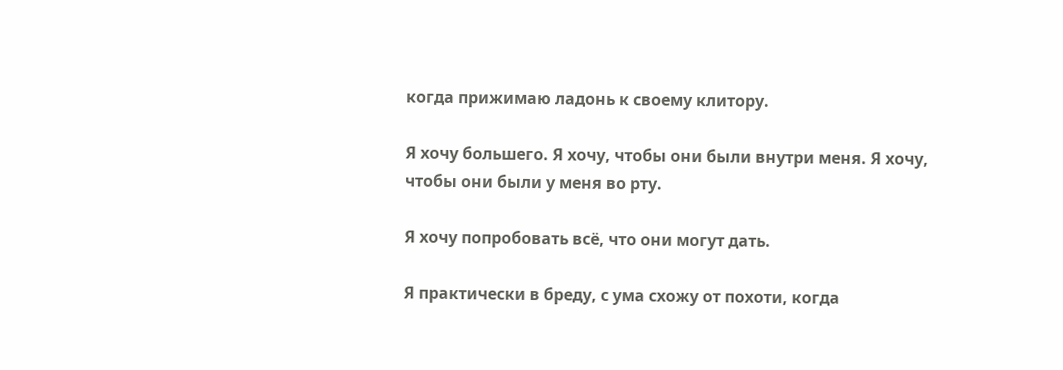когда прижимаю ладонь к своему клитору.

Я хочу большего. Я хочу, чтобы они были внутри меня. Я хочу, чтобы они были у меня во рту.

Я хочу попробовать всё, что они могут дать.

Я практически в бреду, с ума схожу от похоти, когда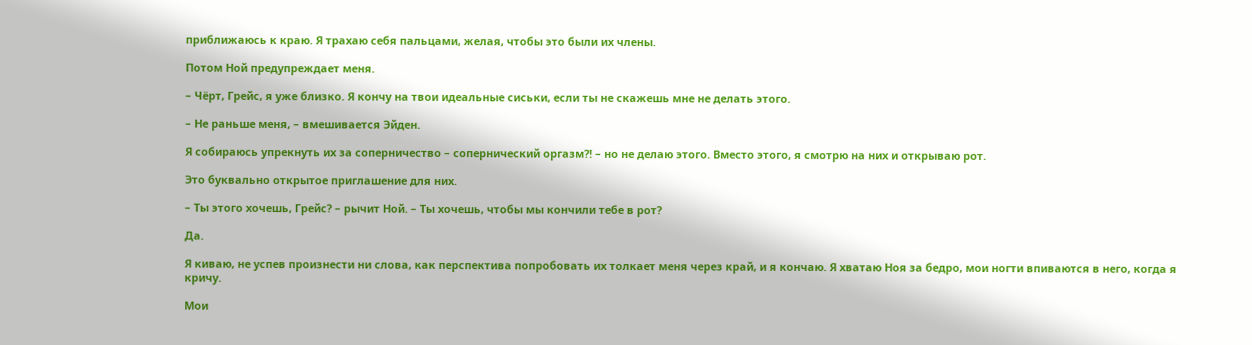приближаюсь к краю. Я трахаю себя пальцами, желая, чтобы это были их члены.

Потом Ной предупреждает меня.

– Чёрт, Грейс, я уже близко. Я кончу на твои идеальные сиськи, если ты не скажешь мне не делать этого.

– Не раньше меня, – вмешивается Эйден.

Я собираюсь упрекнуть их за соперничество – сопернический оргазм?! – но не делаю этого. Вместо этого, я смотрю на них и открываю рот.

Это буквально открытое приглашение для них.

– Ты этого хочешь, Грейс? – рычит Ной. – Ты хочешь, чтобы мы кончили тебе в рот?

Да.

Я киваю, не успев произнести ни слова, как перспектива попробовать их толкает меня через край, и я кончаю. Я хватаю Ноя за бедро, мои ногти впиваются в него, когда я кричу.

Мои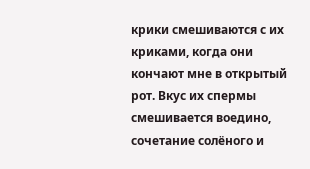крики смешиваются с их криками, когда они кончают мне в открытый рот. Вкус их спермы смешивается воедино, сочетание солёного и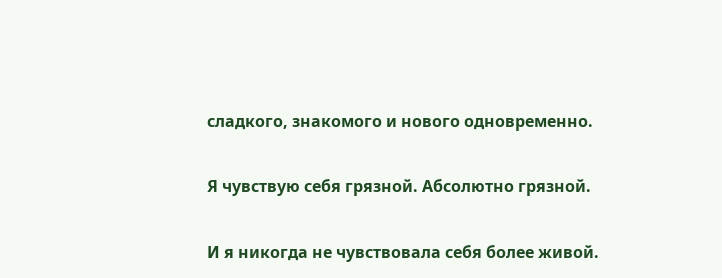сладкого, знакомого и нового одновременно.

Я чувствую себя грязной. Абсолютно грязной.

И я никогда не чувствовала себя более живой.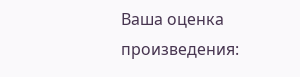Ваша оценка произведения: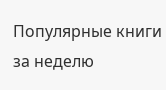Популярные книги за неделю